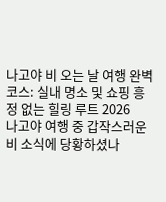나고야 비 오는 날 여행 완벽 코스: 실내 명소 및 쇼핑 흥정 없는 힐링 루트 2026
나고야 여행 중 갑작스러운 비 소식에 당황하셨나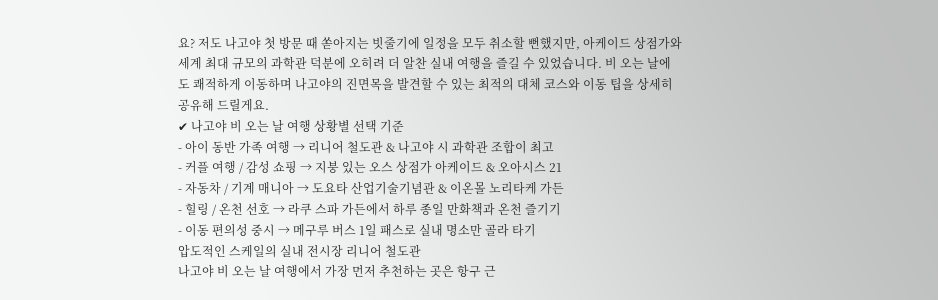요? 저도 나고야 첫 방문 때 쏟아지는 빗줄기에 일정을 모두 취소할 뻔했지만, 아케이드 상점가와 세계 최대 규모의 과학관 덕분에 오히려 더 알찬 실내 여행을 즐길 수 있었습니다. 비 오는 날에도 쾌적하게 이동하며 나고야의 진면목을 발견할 수 있는 최적의 대체 코스와 이동 팁을 상세히 공유해 드릴게요.
✔ 나고야 비 오는 날 여행 상황별 선택 기준
- 아이 동반 가족 여행 → 리니어 철도관 & 나고야 시 과학관 조합이 최고
- 커플 여행 / 감성 쇼핑 → 지붕 있는 오스 상점가 아케이드 & 오아시스 21
- 자동차 / 기계 매니아 → 도요타 산업기술기념관 & 이온몰 노리타케 가든
- 힐링 / 온천 선호 → 라쿠 스파 가든에서 하루 종일 만화책과 온천 즐기기
- 이동 편의성 중시 → 메구루 버스 1일 패스로 실내 명소만 골라 타기
압도적인 스케일의 실내 전시장 리니어 철도관
나고야 비 오는 날 여행에서 가장 먼저 추천하는 곳은 항구 근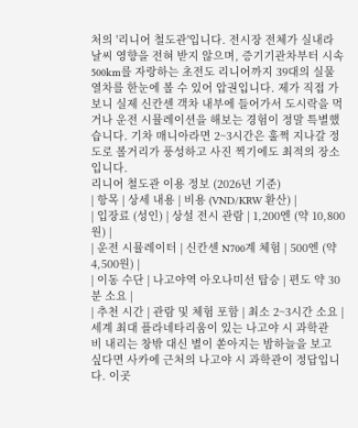처의 '리니어 철도관'입니다. 전시장 전체가 실내라 날씨 영향을 전혀 받지 않으며, 증기기관차부터 시속 500km를 자랑하는 초전도 리니어까지 39대의 실물 열차를 한눈에 볼 수 있어 압권입니다. 제가 직접 가보니 실제 신칸센 객차 내부에 들어가서 도시락을 먹거나 운전 시뮬레이션을 해보는 경험이 정말 특별했습니다. 기차 매니아라면 2~3시간은 훌쩍 지나갈 정도로 볼거리가 풍성하고 사진 찍기에도 최적의 장소입니다.
리니어 철도관 이용 정보 (2026년 기준)
| 항목 | 상세 내용 | 비용 (VND/KRW 환산) |
| 입장료 (성인) | 상설 전시 관람 | 1,200엔 (약 10,800원) |
| 운전 시뮬레이터 | 신칸센 N700계 체험 | 500엔 (약 4,500원) |
| 이동 수단 | 나고야역 아오나미선 탑승 | 편도 약 30분 소요 |
| 추천 시간 | 관람 및 체험 포함 | 최소 2~3시간 소요 |
세계 최대 플라네타리움이 있는 나고야 시 과학관
비 내리는 창밖 대신 별이 쏟아지는 밤하늘을 보고 싶다면 사카에 근처의 나고야 시 과학관이 정답입니다. 이곳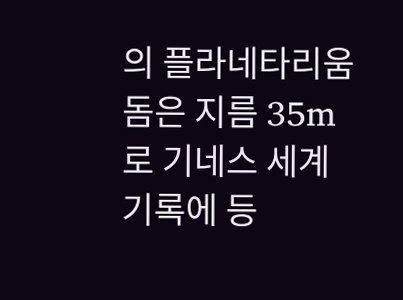의 플라네타리움 돔은 지름 35m로 기네스 세계 기록에 등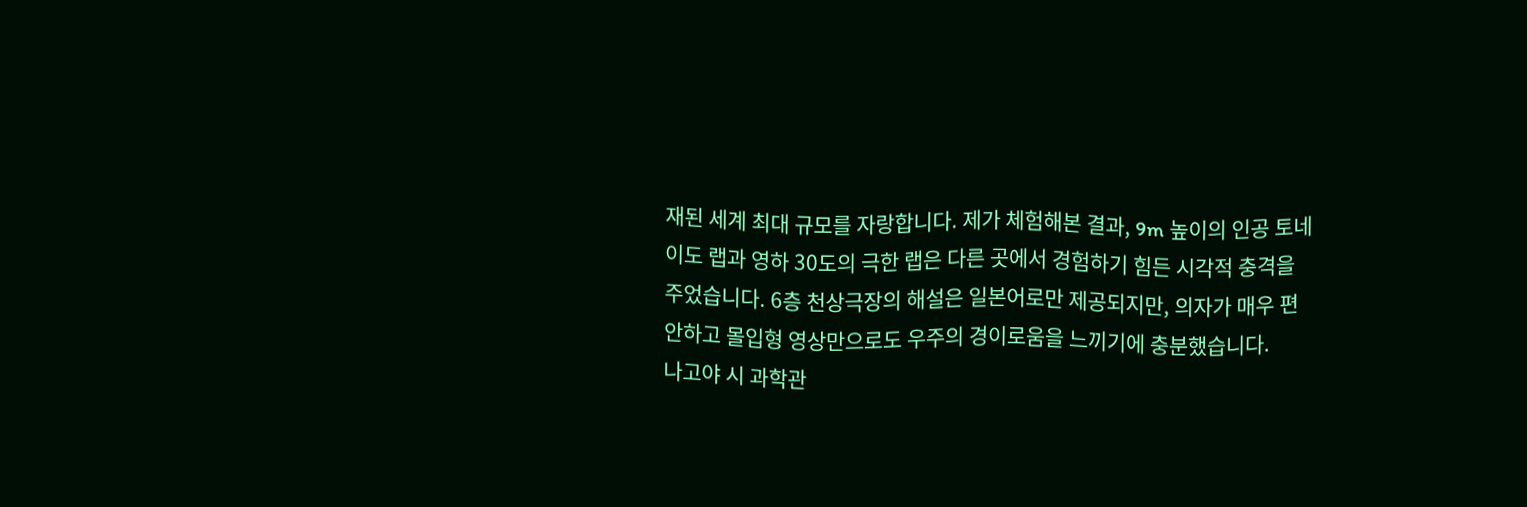재된 세계 최대 규모를 자랑합니다. 제가 체험해본 결과, 9m 높이의 인공 토네이도 랩과 영하 30도의 극한 랩은 다른 곳에서 경험하기 힘든 시각적 충격을 주었습니다. 6층 천상극장의 해설은 일본어로만 제공되지만, 의자가 매우 편안하고 몰입형 영상만으로도 우주의 경이로움을 느끼기에 충분했습니다.
나고야 시 과학관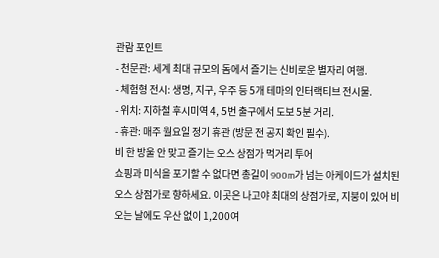관람 포인트
- 천문관: 세계 최대 규모의 돔에서 즐기는 신비로운 별자리 여행.
- 체험형 전시: 생명, 지구, 우주 등 5개 테마의 인터랙티브 전시물.
- 위치: 지하철 후시미역 4, 5번 출구에서 도보 5분 거리.
- 휴관: 매주 월요일 정기 휴관 (방문 전 공지 확인 필수).
비 한 방울 안 맞고 즐기는 오스 상점가 먹거리 투어
쇼핑과 미식을 포기할 수 없다면 총길이 900m가 넘는 아케이드가 설치된 오스 상점가로 향하세요. 이곳은 나고야 최대의 상점가로, 지붕이 있어 비 오는 날에도 우산 없이 1,200여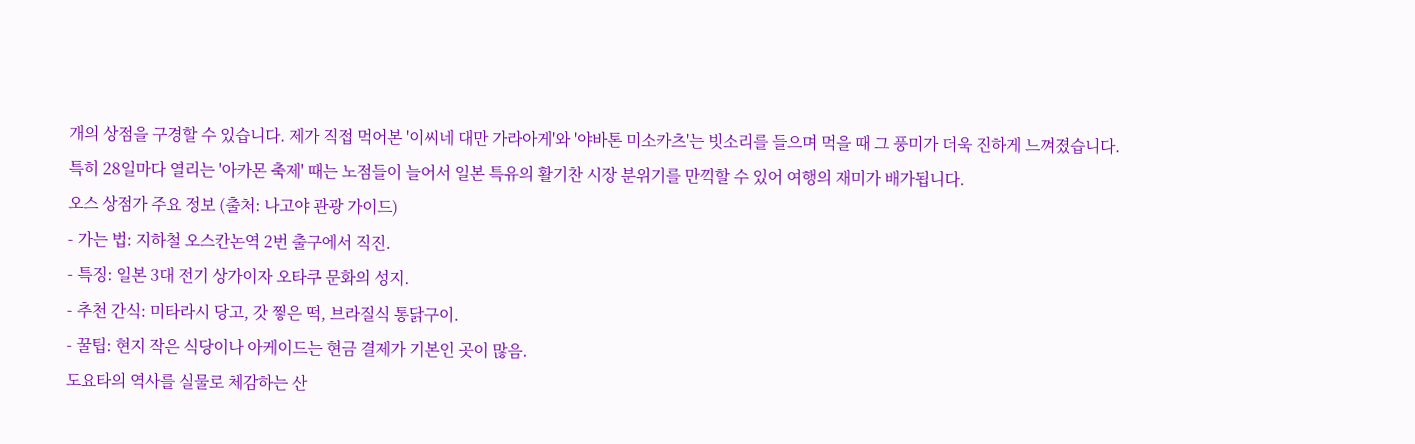개의 상점을 구경할 수 있습니다. 제가 직접 먹어본 '이씨네 대만 가라아게'와 '야바톤 미소카츠'는 빗소리를 들으며 먹을 때 그 풍미가 더욱 진하게 느껴졌습니다. 특히 28일마다 열리는 '아카몬 축제' 때는 노점들이 늘어서 일본 특유의 활기찬 시장 분위기를 만끽할 수 있어 여행의 재미가 배가됩니다.
오스 상점가 주요 정보 (출처: 나고야 관광 가이드)
- 가는 법: 지하철 오스칸논역 2번 출구에서 직진.
- 특징: 일본 3대 전기 상가이자 오타쿠 문화의 성지.
- 추천 간식: 미타라시 당고, 갓 찧은 떡, 브라질식 통닭구이.
- 꿀팁: 현지 작은 식당이나 아케이드는 현금 결제가 기본인 곳이 많음.
도요타의 역사를 실물로 체감하는 산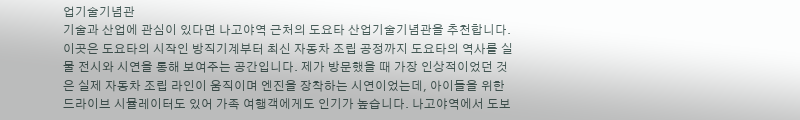업기술기념관
기술과 산업에 관심이 있다면 나고야역 근처의 도요타 산업기술기념관을 추천합니다. 이곳은 도요타의 시작인 방직기계부터 최신 자동차 조립 공정까지 도요타의 역사를 실물 전시와 시연을 통해 보여주는 공간입니다. 제가 방문했을 때 가장 인상적이었던 것은 실제 자동차 조립 라인이 움직이며 엔진을 장착하는 시연이었는데, 아이들을 위한 드라이브 시뮬레이터도 있어 가족 여행객에게도 인기가 높습니다. 나고야역에서 도보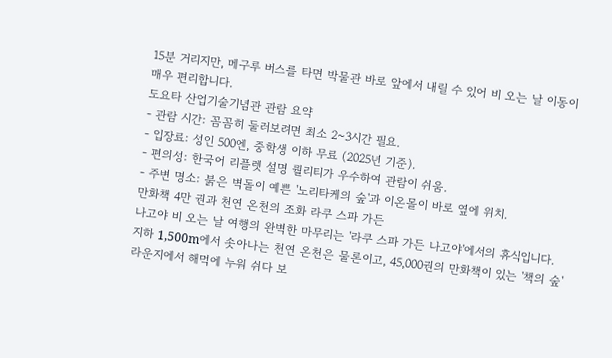15분 거리지만, 메구루 버스를 타면 박물관 바로 앞에서 내릴 수 있어 비 오는 날 이동이 매우 편리합니다.
도요타 산업기술기념관 관람 요약
- 관람 시간: 꼼꼼히 둘러보려면 최소 2~3시간 필요.
- 입장료: 성인 500엔, 중학생 이하 무료 (2025년 기준).
- 편의성: 한국어 리플렛 설명 퀄리티가 우수하여 관람이 쉬움.
- 주변 명소: 붉은 벽돌이 예쁜 '노리타케의 숲'과 이온몰이 바로 옆에 위치.
만화책 4만 권과 천연 온천의 조화 라쿠 스파 가든
나고야 비 오는 날 여행의 완벽한 마무리는 '라쿠 스파 가든 나고야'에서의 휴식입니다. 지하 1,500m에서 솟아나는 천연 온천은 물론이고, 45,000권의 만화책이 있는 '책의 숲' 라운지에서 해먹에 누워 쉬다 보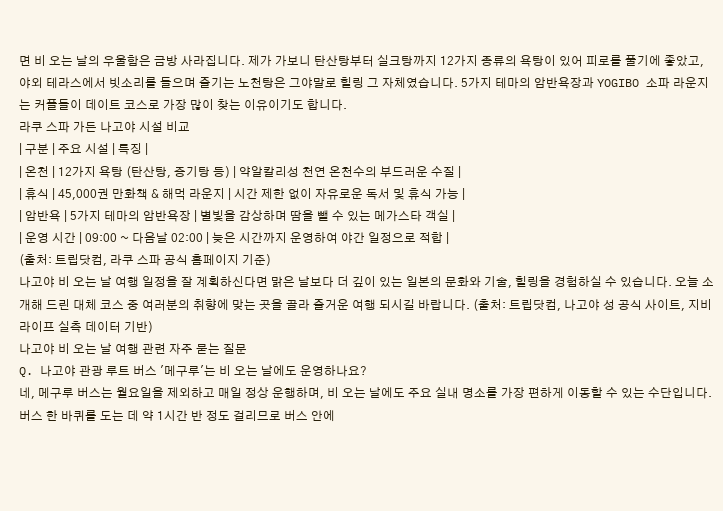면 비 오는 날의 우울함은 금방 사라집니다. 제가 가보니 탄산탕부터 실크탕까지 12가지 종류의 욕탕이 있어 피로를 풀기에 좋았고, 야외 테라스에서 빗소리를 들으며 즐기는 노천탕은 그야말로 힐링 그 자체였습니다. 5가지 테마의 암반욕장과 YOGIBO 소파 라운지는 커플들이 데이트 코스로 가장 많이 찾는 이유이기도 합니다.
라쿠 스파 가든 나고야 시설 비교
| 구분 | 주요 시설 | 특징 |
| 온천 | 12가지 욕탕 (탄산탕, 증기탕 등) | 약알칼리성 천연 온천수의 부드러운 수질 |
| 휴식 | 45,000권 만화책 & 해먹 라운지 | 시간 제한 없이 자유로운 독서 및 휴식 가능 |
| 암반욕 | 5가지 테마의 암반욕장 | 별빛을 감상하며 땀을 뺄 수 있는 메가스타 객실 |
| 운영 시간 | 09:00 ~ 다음날 02:00 | 늦은 시간까지 운영하여 야간 일정으로 적합 |
(출처: 트립닷컴, 라쿠 스파 공식 홈페이지 기준)
나고야 비 오는 날 여행 일정을 잘 계획하신다면 맑은 날보다 더 깊이 있는 일본의 문화와 기술, 힐링을 경험하실 수 있습니다. 오늘 소개해 드린 대체 코스 중 여러분의 취향에 맞는 곳을 골라 즐거운 여행 되시길 바랍니다. (출처: 트립닷컴, 나고야 성 공식 사이트, 지비라이프 실측 데이터 기반)
나고야 비 오는 날 여행 관련 자주 묻는 질문
Q. 나고야 관광 루트 버스 '메구루'는 비 오는 날에도 운영하나요?
네, 메구루 버스는 월요일을 제외하고 매일 정상 운행하며, 비 오는 날에도 주요 실내 명소를 가장 편하게 이동할 수 있는 수단입니다. 버스 한 바퀴를 도는 데 약 1시간 반 정도 걸리므로 버스 안에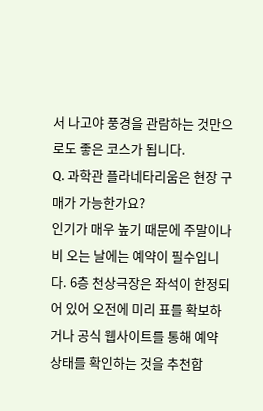서 나고야 풍경을 관람하는 것만으로도 좋은 코스가 됩니다.
Q. 과학관 플라네타리움은 현장 구매가 가능한가요?
인기가 매우 높기 때문에 주말이나 비 오는 날에는 예약이 필수입니다. 6층 천상극장은 좌석이 한정되어 있어 오전에 미리 표를 확보하거나 공식 웹사이트를 통해 예약 상태를 확인하는 것을 추천합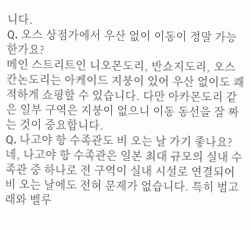니다.
Q. 오스 상점가에서 우산 없이 이동이 정말 가능한가요?
메인 스트리트인 니오몬도리, 반쇼지도리, 오스칸논도리는 아케이드 지붕이 있어 우산 없이도 쾌적하게 쇼핑할 수 있습니다. 다만 아카몬도리 같은 일부 구역은 지붕이 없으니 이동 동선을 잘 짜는 것이 중요합니다.
Q. 나고야 항 수족관도 비 오는 날 가기 좋나요?
네, 나고야 항 수족관은 일본 최대 규모의 실내 수족관 중 하나로 전 구역이 실내 시설로 연결되어 비 오는 날에도 전혀 문제가 없습니다. 특히 범고래와 벨루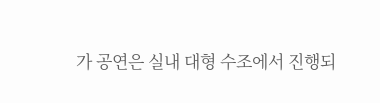가 공연은 실내 대형 수조에서 진행되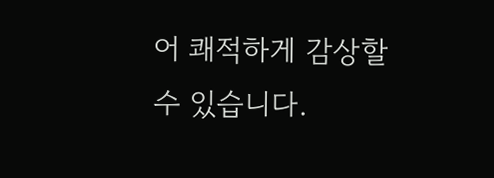어 쾌적하게 감상할 수 있습니다.